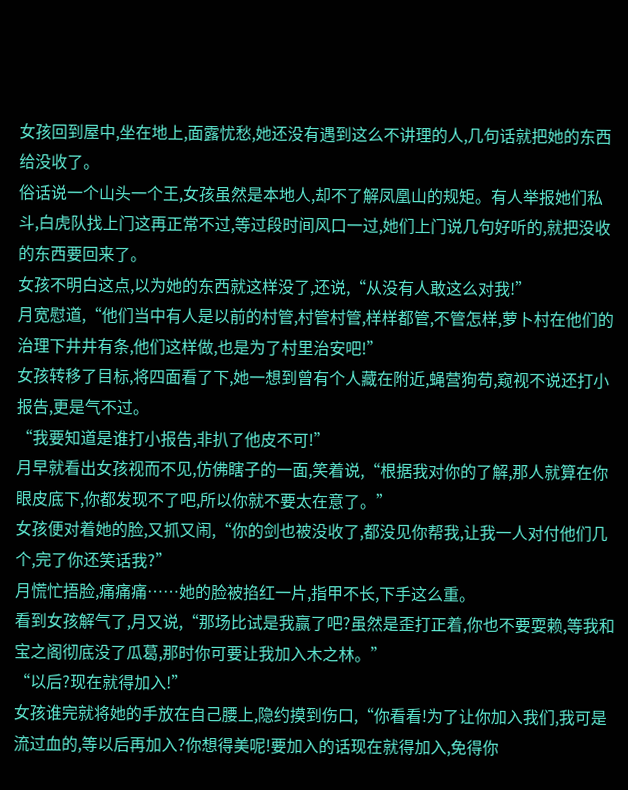女孩回到屋中,坐在地上,面露忧愁,她还没有遇到这么不讲理的人,几句话就把她的东西给没收了。
俗话说一个山头一个王,女孩虽然是本地人,却不了解凤凰山的规矩。有人举报她们私斗,白虎队找上门这再正常不过,等过段时间风口一过,她们上门说几句好听的,就把没收的东西要回来了。
女孩不明白这点,以为她的东西就这样没了,还说,“从没有人敢这么对我!”
月宽慰道,“他们当中有人是以前的村管,村管村管,样样都管,不管怎样,萝卜村在他们的治理下井井有条,他们这样做,也是为了村里治安吧!”
女孩转移了目标,将四面看了下,她一想到曾有个人藏在附近,蝇营狗苟,窥视不说还打小报告,更是气不过。
“我要知道是谁打小报告,非扒了他皮不可!”
月早就看出女孩视而不见,仿佛瞎子的一面,笑着说,“根据我对你的了解,那人就算在你眼皮底下,你都发现不了吧,所以你就不要太在意了。”
女孩便对着她的脸,又抓又闹,“你的剑也被没收了,都没见你帮我,让我一人对付他们几个,完了你还笑话我?”
月慌忙捂脸,痛痛痛……她的脸被掐红一片,指甲不长,下手这么重。
看到女孩解气了,月又说,“那场比试是我赢了吧?虽然是歪打正着,你也不要耍赖,等我和宝之阁彻底没了瓜葛,那时你可要让我加入木之林。”
“以后?现在就得加入!”
女孩谁完就将她的手放在自己腰上,隐约摸到伤口,“你看看!为了让你加入我们,我可是流过血的,等以后再加入?你想得美呢!要加入的话现在就得加入,免得你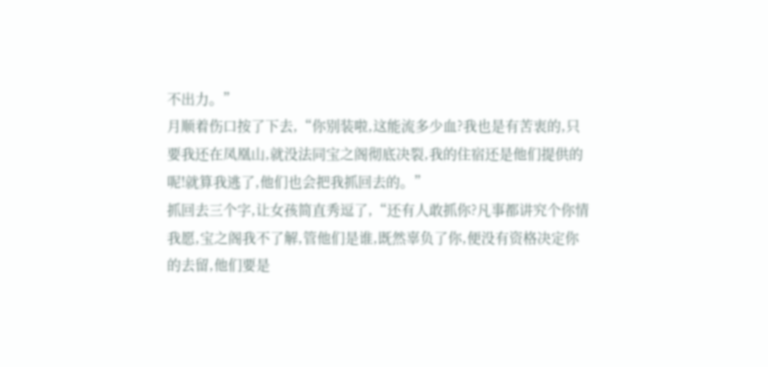不出力。”
月顺着伤口按了下去,“你别装啦,这能流多少血?我也是有苦衷的,只要我还在凤凰山,就没法同宝之阁彻底决裂,我的住宿还是他们提供的呢!就算我逃了,他们也会把我抓回去的。”
抓回去三个字,让女孩简直秀逗了,“还有人敢抓你?凡事都讲究个你情我愿,宝之阁我不了解,管他们是谁,既然辜负了你,便没有资格决定你的去留,他们要是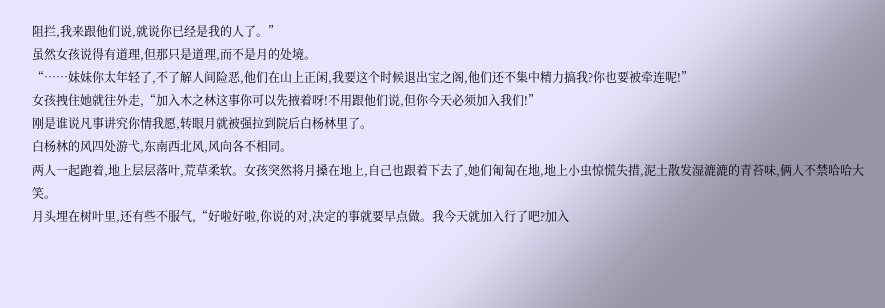阻拦,我来跟他们说,就说你已经是我的人了。”
虽然女孩说得有道理,但那只是道理,而不是月的处境。
“……妹妹你太年轻了,不了解人间险恶,他们在山上正闲,我要这个时候退出宝之阁,他们还不集中精力搞我?你也要被牵连呢!”
女孩拽住她就往外走,“加入木之林这事你可以先掖着呀!不用跟他们说,但你今天必须加入我们!”
刚是谁说凡事讲究你情我愿,转眼月就被强拉到院后白杨林里了。
白杨林的风四处游弋,东南西北风,风向各不相同。
两人一起跑着,地上层层落叶,荒草柔软。女孩突然将月搡在地上,自己也跟着下去了,她们匍匐在地,地上小虫惊慌失措,泥土散发湿漉漉的青苔味,俩人不禁哈哈大笑。
月头埋在树叶里,还有些不服气,“好啦好啦,你说的对,决定的事就要早点做。我今天就加入行了吧?加入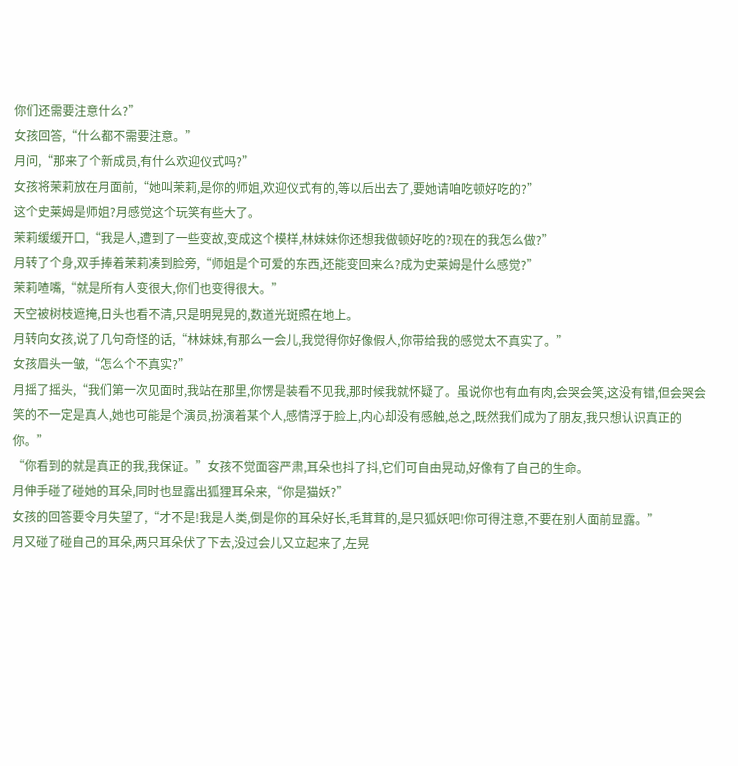你们还需要注意什么?”
女孩回答,“什么都不需要注意。”
月问,“那来了个新成员,有什么欢迎仪式吗?”
女孩将茉莉放在月面前,“她叫茉莉,是你的师姐,欢迎仪式有的,等以后出去了,要她请咱吃顿好吃的?”
这个史莱姆是师姐?月感觉这个玩笑有些大了。
茉莉缓缓开口,“我是人,遭到了一些变故,变成这个模样,林妹妹你还想我做顿好吃的?现在的我怎么做?”
月转了个身,双手捧着茉莉凑到脸旁,“师姐是个可爱的东西,还能变回来么?成为史莱姆是什么感觉?”
茉莉喳嘴,“就是所有人变很大,你们也变得很大。”
天空被树枝遮掩,日头也看不清,只是明晃晃的,数道光斑照在地上。
月转向女孩,说了几句奇怪的话,“林妹妹,有那么一会儿,我觉得你好像假人,你带给我的感觉太不真实了。”
女孩眉头一皱,“怎么个不真实?”
月摇了摇头,“我们第一次见面时,我站在那里,你愣是装看不见我,那时候我就怀疑了。虽说你也有血有肉,会哭会笑,这没有错,但会哭会笑的不一定是真人,她也可能是个演员,扮演着某个人,感情浮于脸上,内心却没有感触,总之,既然我们成为了朋友,我只想认识真正的你。”
“你看到的就是真正的我,我保证。”女孩不觉面容严肃,耳朵也抖了抖,它们可自由晃动,好像有了自己的生命。
月伸手碰了碰她的耳朵,同时也显露出狐狸耳朵来,“你是猫妖?”
女孩的回答要令月失望了,“才不是!我是人类,倒是你的耳朵好长,毛茸茸的,是只狐妖吧!你可得注意,不要在别人面前显露。”
月又碰了碰自己的耳朵,两只耳朵伏了下去,没过会儿又立起来了,左晃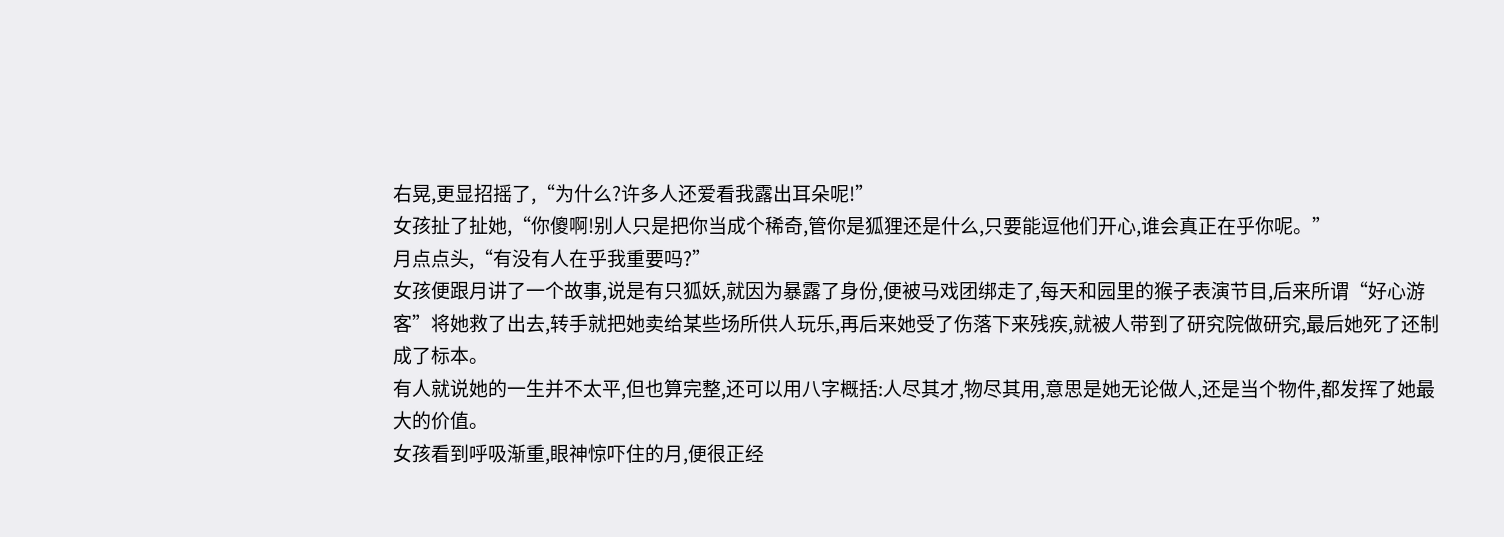右晃,更显招摇了,“为什么?许多人还爱看我露出耳朵呢!”
女孩扯了扯她,“你傻啊!别人只是把你当成个稀奇,管你是狐狸还是什么,只要能逗他们开心,谁会真正在乎你呢。”
月点点头,“有没有人在乎我重要吗?”
女孩便跟月讲了一个故事,说是有只狐妖,就因为暴露了身份,便被马戏团绑走了,每天和园里的猴子表演节目,后来所谓“好心游客”将她救了出去,转手就把她卖给某些场所供人玩乐,再后来她受了伤落下来残疾,就被人带到了研究院做研究,最后她死了还制成了标本。
有人就说她的一生并不太平,但也算完整,还可以用八字概括:人尽其才,物尽其用,意思是她无论做人,还是当个物件,都发挥了她最大的价值。
女孩看到呼吸渐重,眼神惊吓住的月,便很正经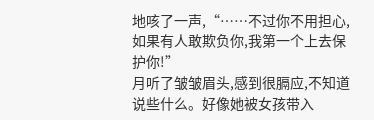地咳了一声,“……不过你不用担心,如果有人敢欺负你,我第一个上去保护你!”
月听了皱皱眉头,感到很膈应,不知道说些什么。好像她被女孩带入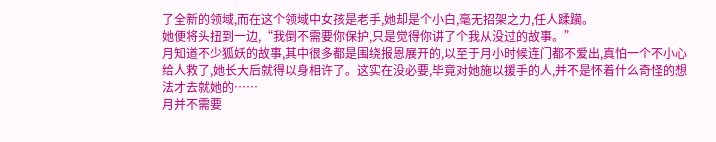了全新的领域,而在这个领域中女孩是老手,她却是个小白,毫无招架之力,任人蹂躏。
她便将头扭到一边,“我倒不需要你保护,只是觉得你讲了个我从没过的故事。”
月知道不少狐妖的故事,其中很多都是围绕报恩展开的,以至于月小时候连门都不爱出,真怕一个不小心给人救了,她长大后就得以身相许了。这实在没必要,毕竟对她施以援手的人,并不是怀着什么奇怪的想法才去就她的……
月并不需要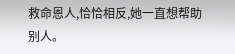救命恩人,恰恰相反,她一直想帮助别人。